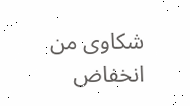شكاوى من انخفاض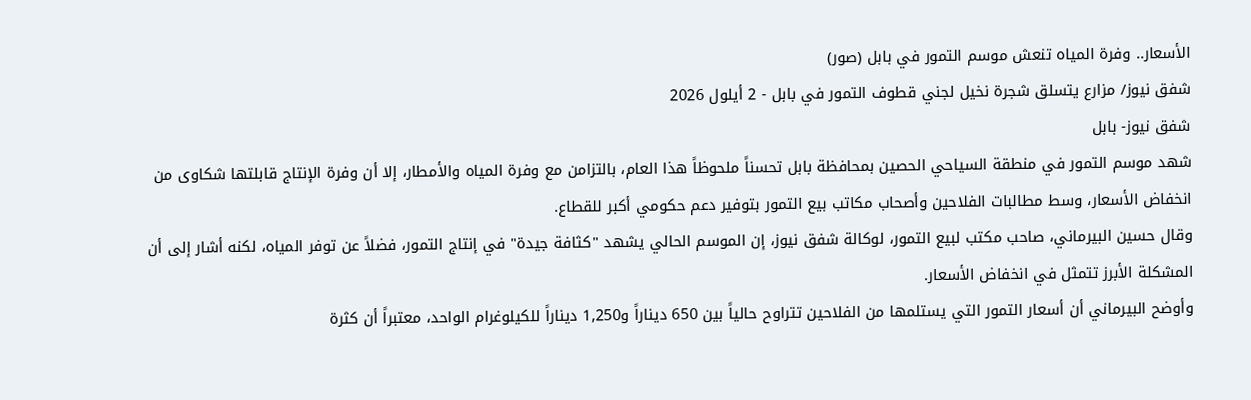الأسعار.. وفرة المياه تنعش موسم التمور في بابل (صور)
شفق نيوز/ مزارع يتسلق شجرة نخيل لجني قطوف التمور في بابل - 2 أيلول 2026
شفق نيوز- بابل
شهد موسم التمور في منطقة السياحي الحصين بمحافظة بابل تحسناً ملحوظاً هذا العام، بالتزامن مع وفرة المياه والأمطار، إلا أن وفرة الإنتاج قابلتها شكاوى من انخفاض الأسعار، وسط مطالبات الفلاحين وأصحاب مكاتب بيع التمور بتوفير دعم حكومي أكبر للقطاع.
وقال حسين البيرماني، صاحب مكتب لبيع التمور، لوكالة شفق نيوز، إن الموسم الحالي يشهد "كثافة جيدة" في إنتاج التمور، فضلاً عن توفر المياه، لكنه أشار إلى أن المشكلة الأبرز تتمثل في انخفاض الأسعار.
وأوضح البيرماني أن أسعار التمور التي يستلمها من الفلاحين تتراوح حالياً بين 650 ديناراً و1,250 ديناراً للكيلوغرام الواحد، معتبراً أن كثرة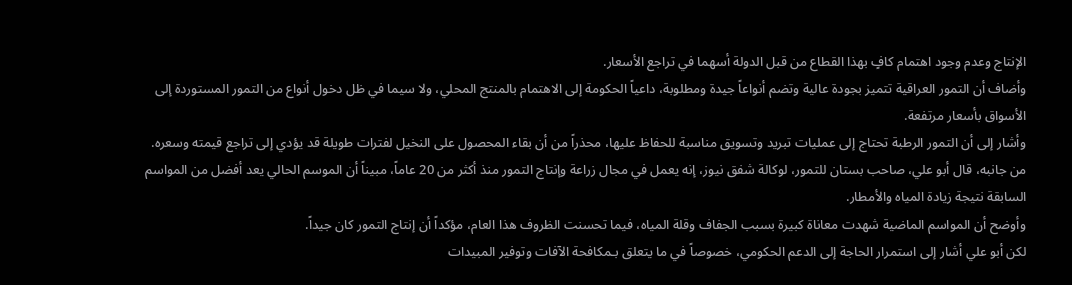الإنتاج وعدم وجود اهتمام كافٍ بهذا القطاع من قبل الدولة أسهما في تراجع الأسعار.
وأضاف أن التمور العراقية تتميز بجودة عالية وتضم أنواعاً جيدة ومطلوبة، داعياً الحكومة إلى الاهتمام بالمنتج المحلي، ولا سيما في ظل دخول أنواع من التمور المستوردة إلى الأسواق بأسعار مرتفعة.
وأشار إلى أن التمور الرطبة تحتاج إلى عمليات تبريد وتسويق مناسبة للحفاظ عليها، محذراً من أن بقاء المحصول على النخيل لفترات طويلة قد يؤدي إلى تراجع قيمته وسعره.
من جانبه، قال أبو علي، صاحب بستان للتمور، لوكالة شفق نيوز، إنه يعمل في مجال زراعة وإنتاج التمور منذ أكثر من 20 عاماً، مبيناً أن الموسم الحالي يعد أفضل من المواسم السابقة نتيجة زيادة المياه والأمطار.
وأوضح أن المواسم الماضية شهدت معاناة كبيرة بسبب الجفاف وقلة المياه، فيما تحسنت الظروف هذا العام، مؤكداً أن إنتاج التمور كان جيداً.
لكن أبو علي أشار إلى استمرار الحاجة إلى الدعم الحكومي، خصوصاً في ما يتعلق بـمكافحة الآفات وتوفير المبيدات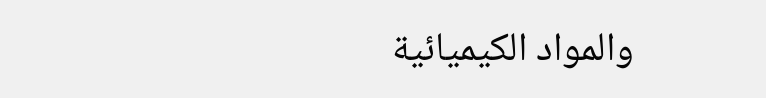والمواد الكيميائية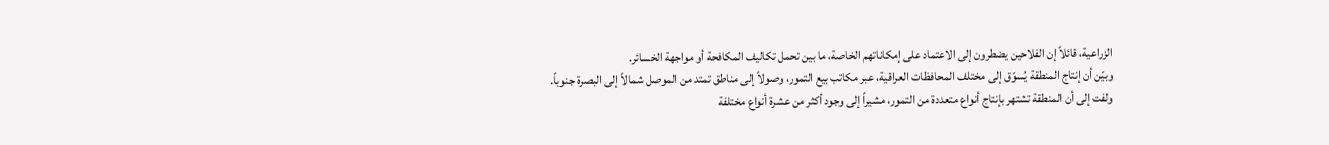الزراعية، قائلاً إن الفلاحين يضطرون إلى الاعتماد على إمكاناتهم الخاصة، ما بين تحمل تكاليف المكافحة أو مواجهة الخسائر.
وبيّن أن إنتاج المنطقة يُسوّق إلى مختلف المحافظات العراقية، عبر مكاتب بيع التمور، وصولاً إلى مناطق تمتد من الموصل شمالاً إلى البصرة جنوباً.
ولفت إلى أن المنطقة تشتهر بإنتاج أنواع متعددة من التمور، مشيراً إلى وجود أكثر من عشرة أنواع مختلفة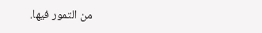من التمور فيها.